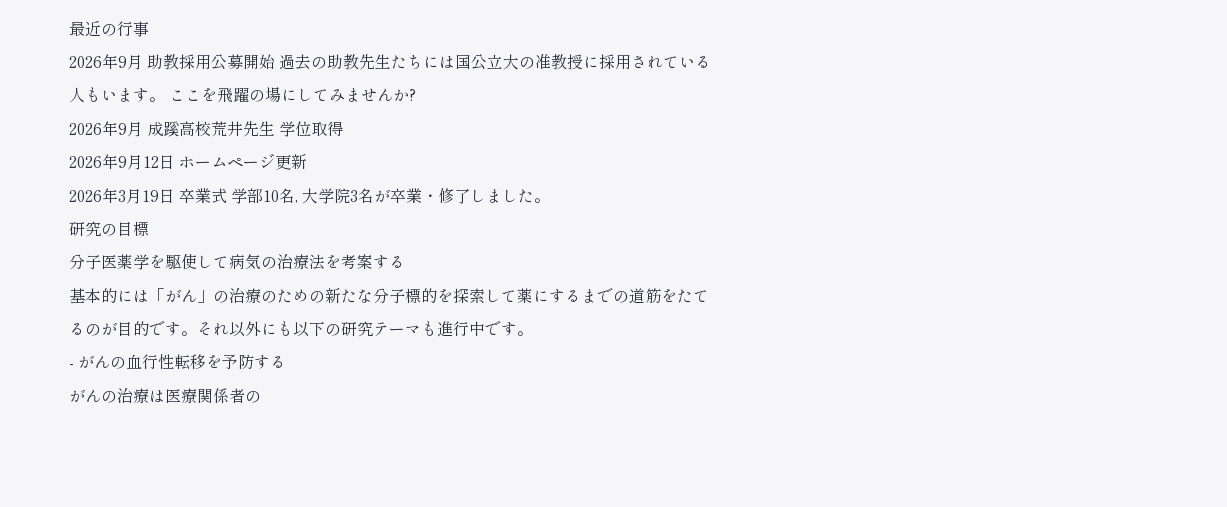最近の行事
2026年9月 助教採用公募開始 過去の助教先生たちには国公立大の准教授に採用されている人もいます。 ここを飛躍の場にしてみませんか?
2026年9月 成蹊高校荒井先生 学位取得
2026年9月12日 ホームページ更新
2026年3月19日 卒業式 学部10名, 大学院3名が卒業・修了しました。
研究の目標
分子医薬学を駆使して病気の治療法を考案する
基本的には「がん」の治療のための新たな分子標的を探索して薬にするまでの道筋をたてるのが目的です。それ以外にも以下の研究テーマも進行中です。
- がんの血行性転移を予防する
がんの治療は医療関係者の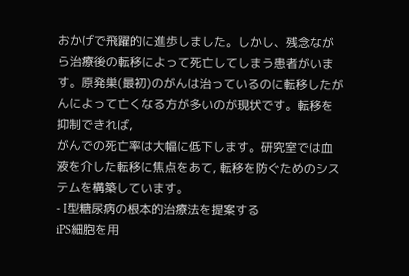おかげで飛躍的に進歩しました。しかし、残念ながら治療後の転移によって死亡してしまう患者がいます。原発巣(最初)のがんは治っているのに転移したがんによって亡くなる方が多いのが現状です。転移を抑制できれば,
がんでの死亡率は大幅に低下します。研究室では血液を介した転移に焦点をあて, 転移を防ぐためのシステムを構築しています。
- I型糖尿病の根本的治療法を提案する
iPS細胞を用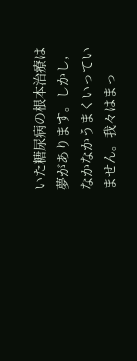いた糖尿病の根本治療は夢があります。しかし,なかなかうまくいっていません。我々はまっ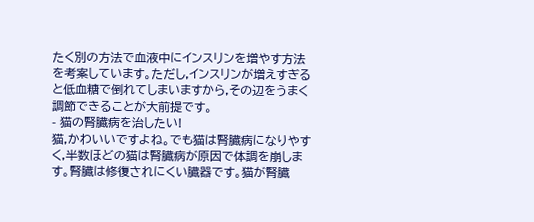たく別の方法で血液中にインスリンを増やす方法を考案しています。ただし,インスリンが増えすぎると低血糖で倒れてしまいますから,その辺をうまく調節できることが大前提です。
- 猫の腎臓病を治したい!
猫,かわいいですよね。でも猫は腎臓病になりやすく,半数ほどの猫は腎臓病が原因で体調を崩します。腎臓は修復されにくい臓器です。猫が腎臓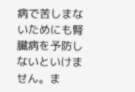病で苦しまないためにも腎臓病を予防しないといけません。ま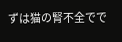ずは猫の腎不全でで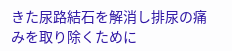きた尿路結石を解消し排尿の痛みを取り除くために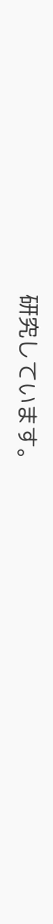研究しています。